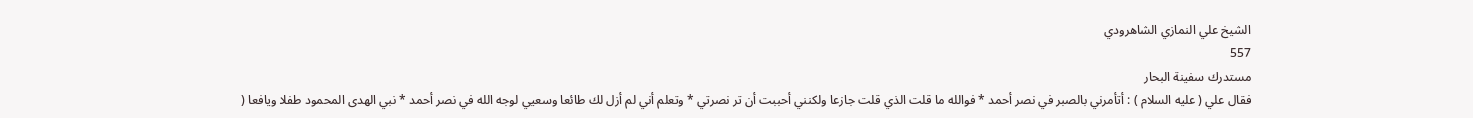الشيخ علي النمازي الشاهرودي
557
مستدرك سفينة البحار
فقال علي ( عليه السلام ) : أتأمرني بالصبر في نصر أحمد * فوالله ما قلت الذي قلت جازعا ولكنني أحببت أن تر نصرتي * وتعلم أني لم أزل لك طائعا وسعيي لوجه الله في نصر أحمد * نبي الهدى المحمود طفلا ويافعا (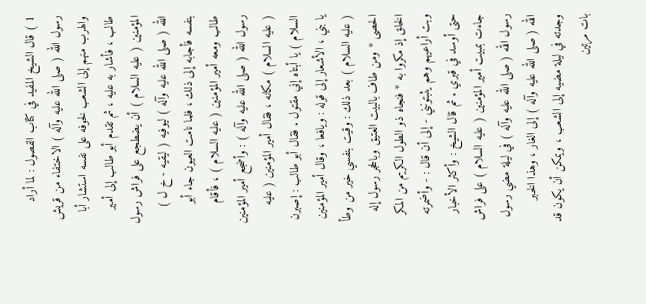1 ) قال الشيخ المفيد في كتاب الفصول : لما أراد رسول الله ( صلى الله عليه وآله ) الاختفاء من قريش والهرب منهم إلى الشعب لخوفه على نفسه استشار أبا طالب ، فأشار به عليه ، ثم تقدم أبو طالب إلى أمير المؤمنين ( عليه السلام ) أن يضطجع على فراش رسول الله ( صلى الله عليه وآله ) ليوفيه ( ليقيه - خ ل ) بنفسه فأجابه إلى ذلك ، فلما نامت العيون جاء أبو طالب ومعه أمير المؤمنين ( عليه السلام ) ، فأقام رسول الله ( صلى الله عليه وآله ) : وأضجع أمير المؤمنين ( عليه السلام ) مكانه ، فقال أمير المؤمنين ( عليه السلام ) يا أبتاه إني مقتول . فقال أبو طالب : إصبرن يا بني ، الأشعار إلى قوله : ويافعا ، وقال أمير المؤمنين ( عليه السلام ) بعد ذلك : وقيت بنفسي خير من وطأ الحصى * ومن طاف بالبيت العتيق وبالحجر رسول إله الخلق إذ مكروا به * فنجاه ذو الطول الكريم من المكر وبت أراعيهم وهم يثبتونني - إلى أن قال : - وأضمرته حتى أوسد في قبري . ثم قال الشيخ : وأكثر الأخبار جاءت بمبيت أمير المؤمنين ( عليه السلام ) على فراش رسول الله ( صلى الله عليه وآله ) في ليلة مضي رسول الله ( صلى الله عليه وآله ) إلى الغار ، وهذا الخبر وجدته في ليلة مضيه إلى الشعب ، ويمكن أن يكون قد بات مرتين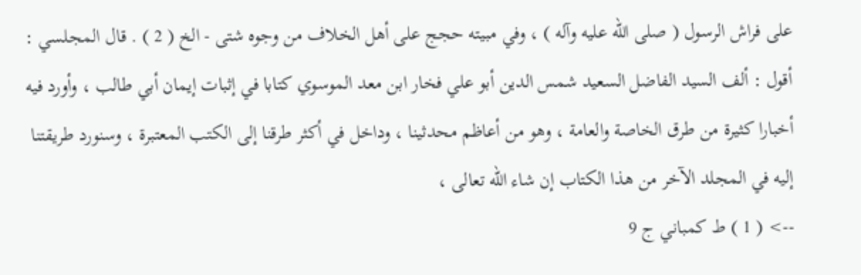على فراش الرسول ( صلى الله عليه وآله ) ، وفي مبيته حجج على أهل الخلاف من وجوه شتى - الخ ( 2 ) . قال المجلسي : أقول : ألف السيد الفاضل السعيد شمس الدين أبو علي فخار ابن معد الموسوي كتابا في إثبات إيمان أبي طالب ، وأورد فيه أخبارا كثيرة من طرق الخاصة والعامة ، وهو من أعاظم محدثينا ، وداخل في أكثر طرقنا إلى الكتب المعتبرة ، وسنورد طريقتنا إليه في المجلد الآخر من هذا الكتاب إن شاء الله تعالى ،
--> ( 1 ) ط كمباني ج 9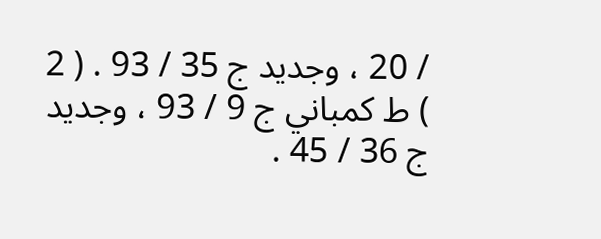/ 20 ، وجديد ج 35 / 93 . ( 2 ) ط كمباني ج 9 / 93 ، وجديد ج 36 / 45 .